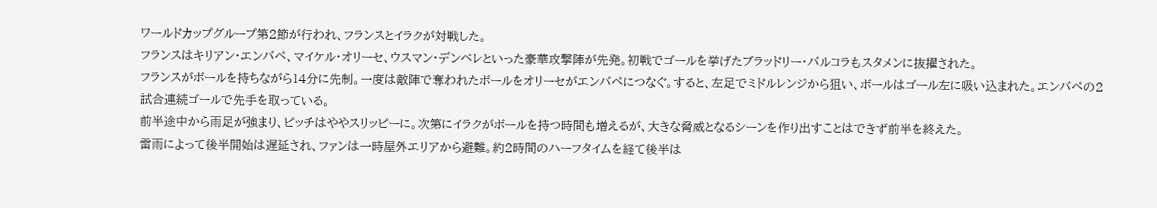ワールドカップグループ第2節が行われ、フランスとイラクが対戦した。
フランスはキリアン・エンバペ、マイケル・オリーセ、ウスマン・デンベレといった豪華攻撃陣が先発。初戦でゴールを挙げたブラッドリー・バルコラもスタメンに抜擢された。
フランスがボールを持ちながら14分に先制。一度は敵陣で奪われたボールをオリーセがエンバペにつなぐ。すると、左足でミドルレンジから狙い、ボールはゴール左に吸い込まれた。エンバペの2試合連続ゴールで先手を取っている。
前半途中から雨足が強まり、ピッチはややスリッピーに。次第にイラクがボールを持つ時間も増えるが、大きな脅威となるシーンを作り出すことはできず前半を終えた。
雷雨によって後半開始は遅延され、ファンは一時屋外エリアから避難。約2時間のハーフタイムを経て後半は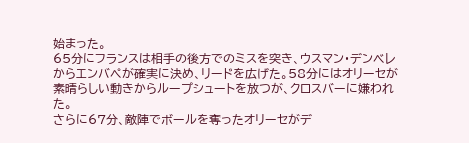始まった。
65分にフランスは相手の後方でのミスを突き、ウスマン・デンベレからエンバペが確実に決め、リードを広げた。58分にはオリーセが素晴らしい動きからループシュートを放つが、クロスバーに嫌われた。
さらに67分、敵陣でボールを奪ったオリーセがデ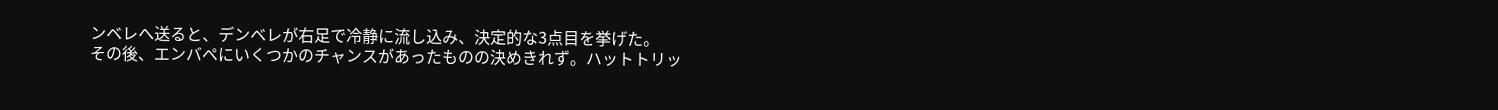ンベレへ送ると、デンベレが右足で冷静に流し込み、決定的な3点目を挙げた。
その後、エンバペにいくつかのチャンスがあったものの決めきれず。ハットトリッ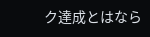ク達成とはなら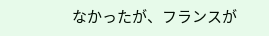なかったが、フランスが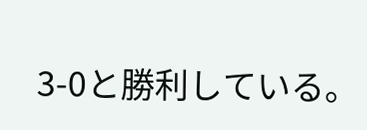3-0と勝利している。